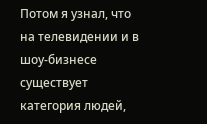Потом я узнал, что на телевидении и в шоу-бизнесе существует категория людей,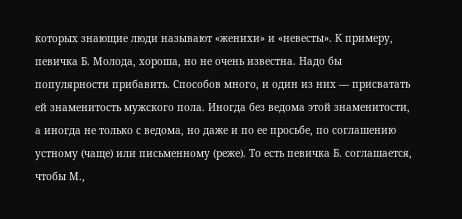которых знающие люди называют «женихи» и «невесты». К примеру, певичка Б. Молода, хороша, но не очень известна. Надо бы популярности прибавить. Способов много, и один из них — присватать ей знаменитость мужского пола. Иногда без ведома этой знаменитости, а иногда не только с ведома, но даже и по ее просьбе, по соглашению устному (чаще) или письменному (реже). То есть певичка Б. соглашается, чтобы М.,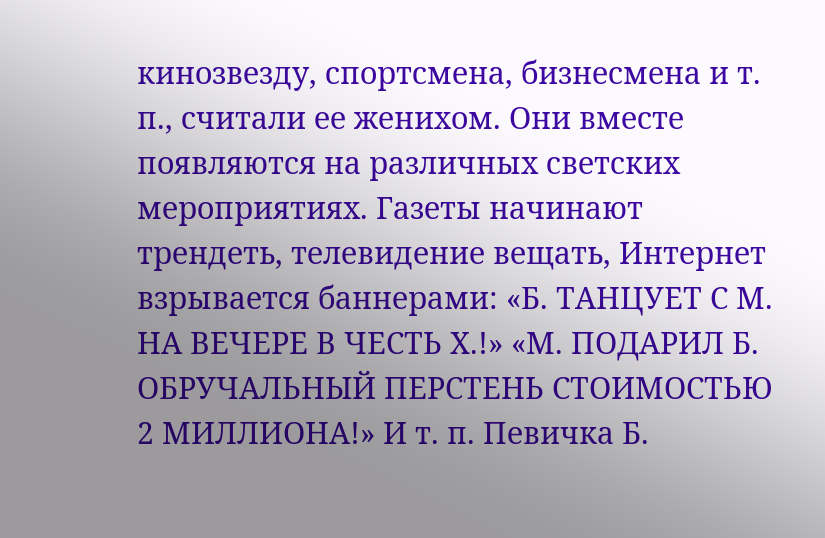кинозвезду, спортсмена, бизнесмена и т. п., считали ее женихом. Они вместе появляются на различных светских мероприятиях. Газеты начинают трендеть, телевидение вещать, Интернет взрывается баннерами: «Б. ТАНЦУЕТ С М. НА ВЕЧЕРЕ В ЧЕСТЬ Х.!» «М. ПОДАРИЛ Б. ОБРУЧАЛЬНЫЙ ПЕРСТЕНЬ СТОИМОСТЬЮ 2 МИЛЛИОНА!» И т. п. Певичка Б.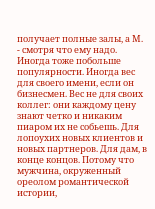получает полные залы, а М. - смотря что ему надо. Иногда тоже побольше популярности. Иногда вес для своего имени, если он бизнесмен. Вес не для своих коллег: они каждому цену знают четко и никаким пиаром их не собьешь. Для лопоухих новых клиентов и новых партнеров. Для дам, в конце концов. Потому что мужчина, окруженный ореолом романтической истории,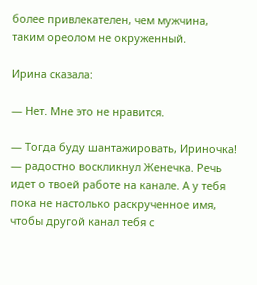более привлекателен, чем мужчина, таким ореолом не окруженный.

Ирина сказала:

— Нет. Мне это не нравится.

— Тогда буду шантажировать, Ириночка! — радостно воскликнул Женечка. Речь идет о твоей работе на канале. А у тебя пока не настолько раскрученное имя, чтобы другой канал тебя с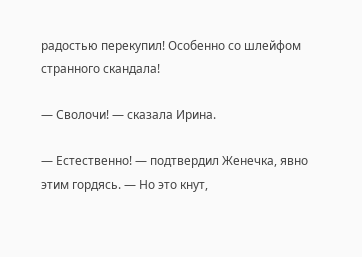радостью перекупил! Особенно со шлейфом странного скандала!

— Сволочи! — сказала Ирина.

— Естественно! — подтвердил Женечка, явно этим гордясь. — Но это кнут,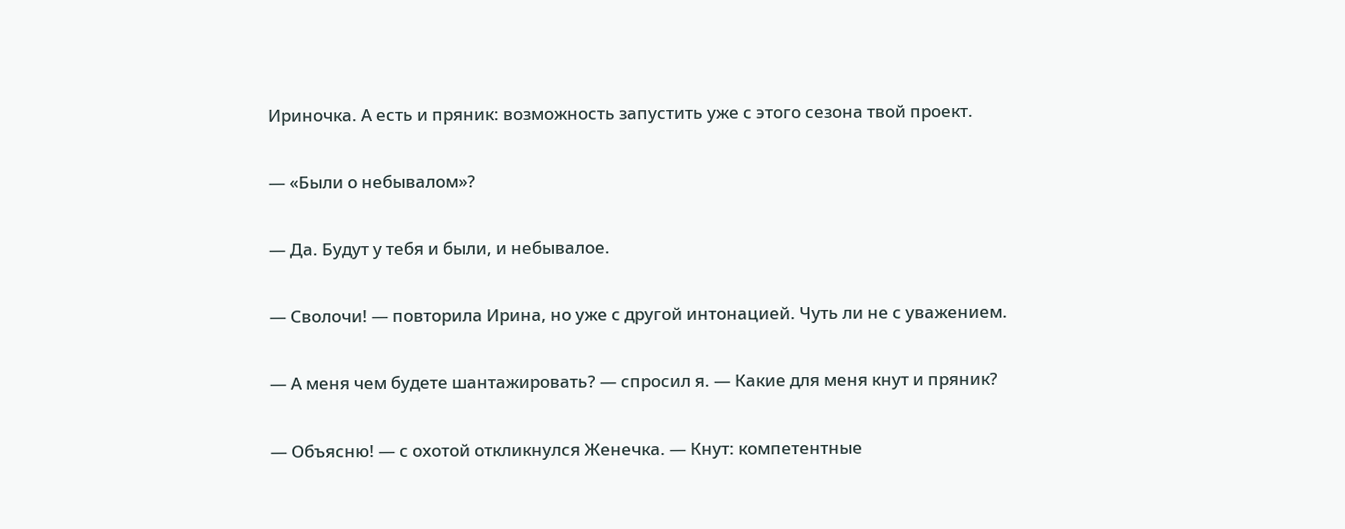Ириночка. А есть и пряник: возможность запустить уже с этого сезона твой проект.

— «Были о небывалом»?

— Да. Будут у тебя и были, и небывалое.

— Сволочи! — повторила Ирина, но уже с другой интонацией. Чуть ли не с уважением.

— А меня чем будете шантажировать? — спросил я. — Какие для меня кнут и пряник?

— Объясню! — с охотой откликнулся Женечка. — Кнут: компетентные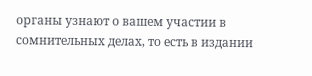органы узнают о вашем участии в сомнительных делах, то есть в издании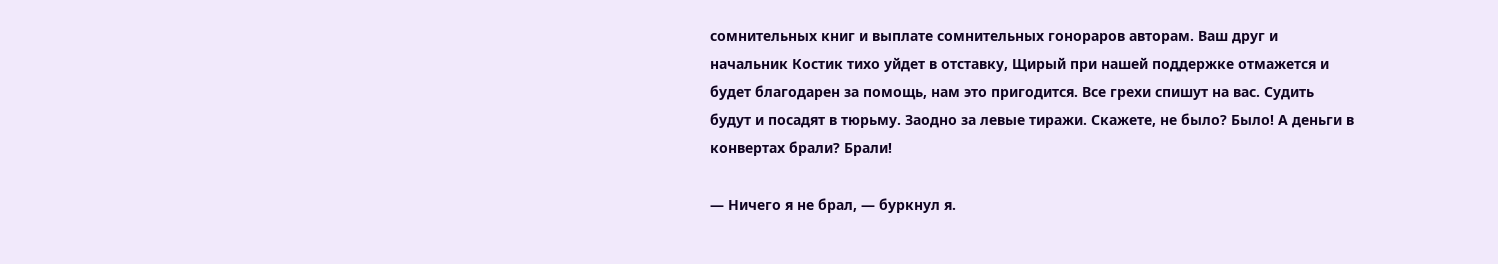сомнительных книг и выплате сомнительных гонораров авторам. Ваш друг и начальник Костик тихо уйдет в отставку, Щирый при нашей поддержке отмажется и будет благодарен за помощь, нам это пригодится. Все грехи спишут на вас. Судить будут и посадят в тюрьму. Заодно за левые тиражи. Скажете, не было? Было! А деньги в конвертах брали? Брали!

— Ничего я не брал, — буркнул я.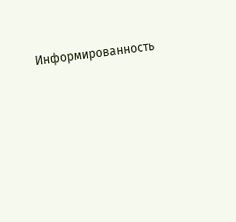Информированность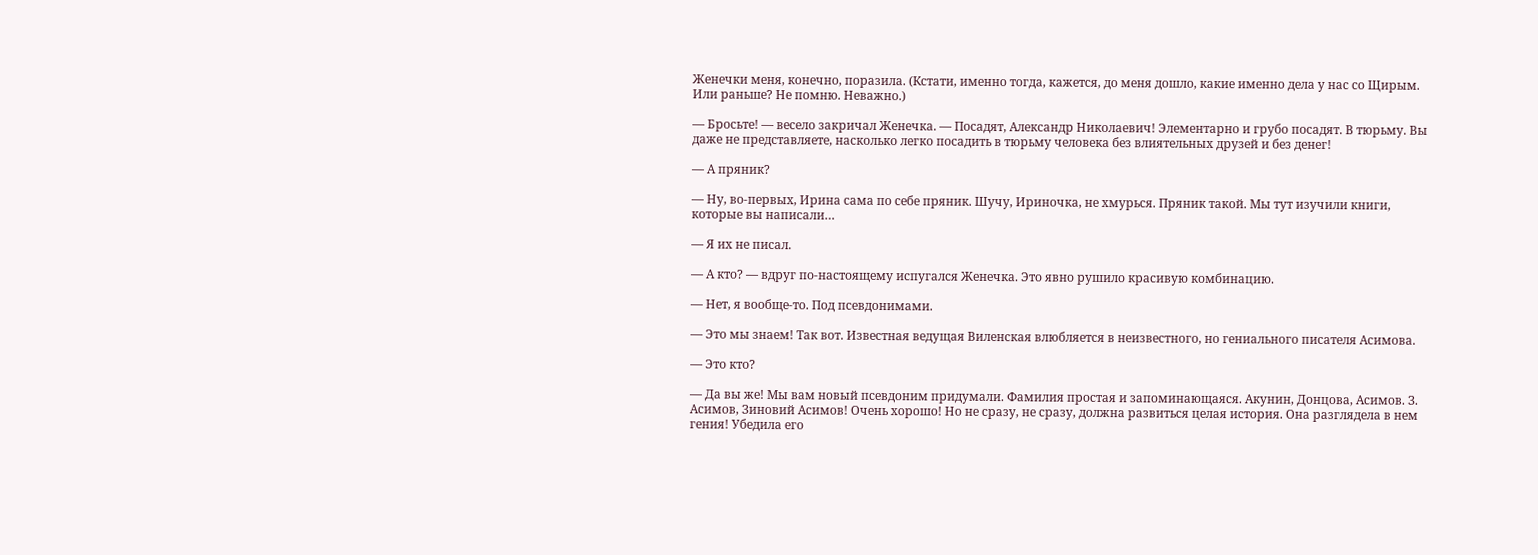Женечки меня, конечно, поразила. (Кстати, именно тогда, кажется, до меня дошло, какие именно дела у нас со Щирым. Или раньше? Не помню. Неважно.)

— Бросьте! — весело закричал Женечка. — Посадят, Александр Николаевич! Элементарно и грубо посадят. В тюрьму. Вы даже не представляете, насколько легко посадить в тюрьму человека без влиятельных друзей и без денег!

— А пряник?

— Ну, во-первых, Ирина сама по себе пряник. Шучу, Ириночка, не хмурься. Пряник такой. Мы тут изучили книги, которые вы написали…

— Я их не писал.

— А кто? — вдруг по-настоящему испугался Женечка. Это явно рушило красивую комбинацию.

— Нет, я вообще-то. Под псевдонимами.

— Это мы знаем! Так вот. Известная ведущая Виленская влюбляется в неизвестного, но гениального писателя Асимова.

— Это кто?

— Да вы же! Мы вам новый псевдоним придумали. Фамилия простая и запоминающаяся. Акунин, Донцова, Асимов. З. Асимов, Зиновий Асимов! Очень хорошо! Но не сразу, не сразу, должна развиться целая история. Она разглядела в нем гения! Убедила его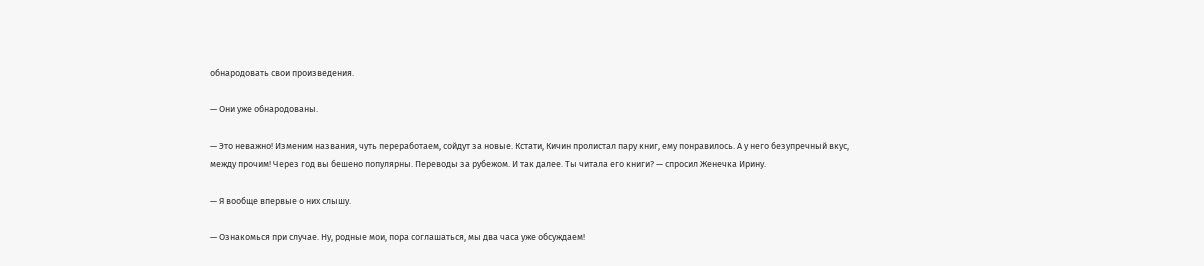обнародовать свои произведения.

— Они уже обнародованы.

— Это неважно! Изменим названия, чуть переработаем, сойдут за новые. Кстати, Кичин пролистал пару книг, ему понравилось. А у него безупречный вкус, между прочим! Через год вы бешено популярны. Переводы за рубежом. И так далее. Ты читала его книги? — спросил Женечка Ирину.

— Я вообще впервые о них слышу.

— Ознакомься при случае. Ну, родные мои, пора соглашаться, мы два часа уже обсуждаем!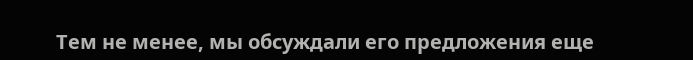Тем не менее, мы обсуждали его предложения еще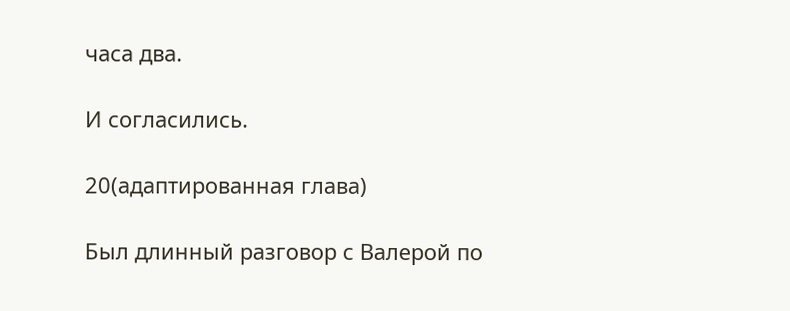часа два.

И согласились.

20(адаптированная глава)

Был длинный разговор с Валерой по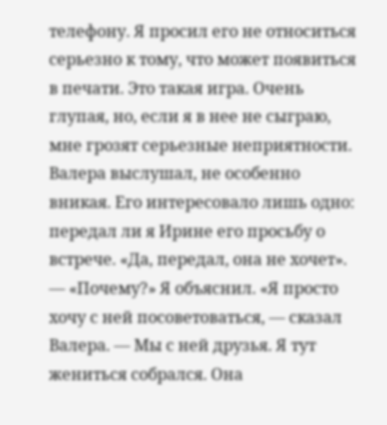телефону. Я просил его не относиться серьезно к тому, что может появиться в печати. Это такая игра. Очень глупая, но, если я в нее не сыграю, мне грозят серьезные неприятности. Валера выслушал, не особенно вникая. Его интересовало лишь одно: передал ли я Ирине его просьбу о встрече. «Да, передал, она не хочет». — «Почему?» Я объяснил. «Я просто хочу с ней посоветоваться, — сказал Валера. — Мы с ней друзья. Я тут жениться собрался. Она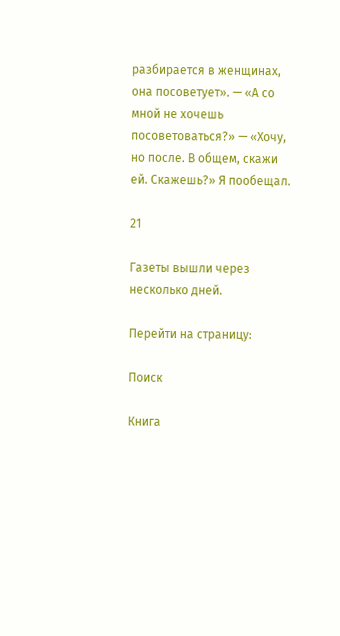разбирается в женщинах, она посоветует». — «А со мной не хочешь посоветоваться?» — «Хочу, но после. В общем, скажи ей. Скажешь?» Я пообещал.

21

Газеты вышли через несколько дней.

Перейти на страницу:

Поиск

Книга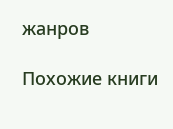жанров

Похожие книги